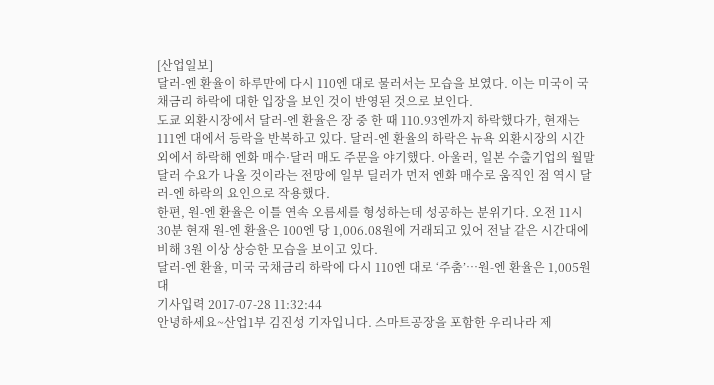[산업일보]
달러-엔 환율이 하루만에 다시 110엔 대로 물러서는 모습을 보였다. 이는 미국이 국채금리 하락에 대한 입장을 보인 것이 반영된 것으로 보인다.
도쿄 외환시장에서 달러-엔 환율은 장 중 한 때 110.93엔까지 하락했다가, 현재는 111엔 대에서 등락을 반복하고 있다. 달러-엔 환율의 하락은 뉴욕 외환시장의 시간 외에서 하락해 엔화 매수·달러 매도 주문을 야기했다. 아울러, 일본 수출기업의 월말 달러 수요가 나올 것이라는 전망에 일부 딜러가 먼저 엔화 매수로 움직인 점 역시 달러-엔 하락의 요인으로 작용했다.
한편, 원-엔 환율은 이틀 연속 오름세를 형성하는데 성공하는 분위기다. 오전 11시 30분 현재 원-엔 환율은 100엔 당 1,006.08원에 거래되고 있어 전날 같은 시간대에 비해 3원 이상 상승한 모습을 보이고 있다.
달러-엔 환율, 미국 국채금리 하락에 다시 110엔 대로 ‘주춤’…원-엔 환율은 1,005원 대
기사입력 2017-07-28 11:32:44
안녕하세요~산업1부 김진성 기자입니다. 스마트공장을 포함한 우리나라 제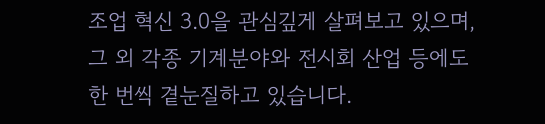조업 혁신 3.0을 관심깊게 살펴보고 있으며, 그 외 각종 기계분야와 전시회 산업 등에도 한 번씩 곁눈질하고 있습니다.